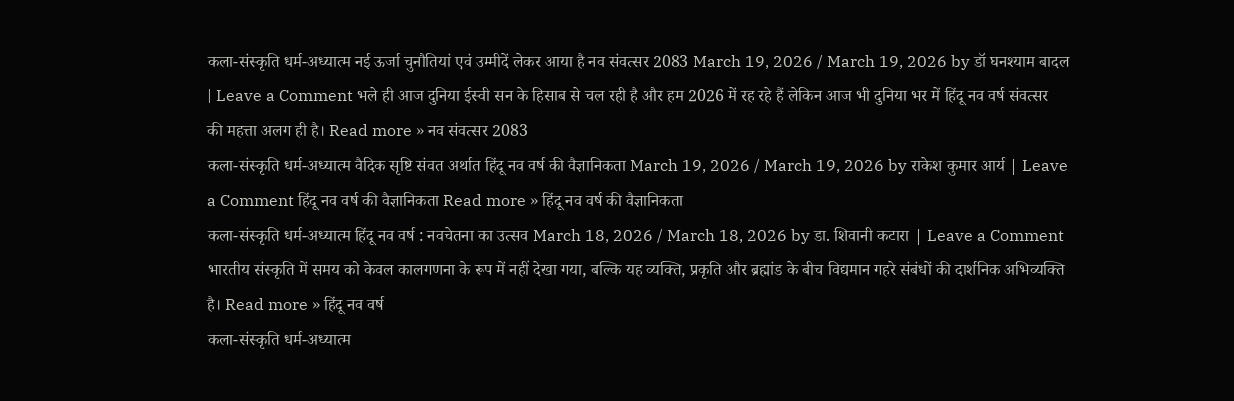कला-संस्कृति धर्म-अध्यात्म नई ऊर्जा चुनौतियां एवं उम्मीदें लेकर आया है नव संवत्सर 2083 March 19, 2026 / March 19, 2026 by डॉ घनश्याम बादल | Leave a Comment भले ही आज दुनिया ईस्वी सन के हिसाब से चल रही है और हम 2026 में रह रहे हैं लेकिन आज भी दुनिया भर में हिंदू नव वर्ष संवत्सर की महत्ता अलग ही है। Read more » नव संवत्सर 2083
कला-संस्कृति धर्म-अध्यात्म वैदिक सृष्टि संवत अर्थात हिंदू नव वर्ष की वैज्ञानिकता March 19, 2026 / March 19, 2026 by राकेश कुमार आर्य | Leave a Comment हिंदू नव वर्ष की वैज्ञानिकता Read more » हिंदू नव वर्ष की वैज्ञानिकता
कला-संस्कृति धर्म-अध्यात्म हिंदू नव वर्ष : नवचेतना का उत्सव March 18, 2026 / March 18, 2026 by डा. शिवानी कटारा | Leave a Comment भारतीय संस्कृति में समय को केवल कालगणना के रूप में नहीं देखा गया, बल्कि यह व्यक्ति, प्रकृति और ब्रह्मांड के बीच विद्यमान गहरे संबंधों की दार्शनिक अभिव्यक्ति है। Read more » हिंदू नव वर्ष
कला-संस्कृति धर्म-अध्यात्म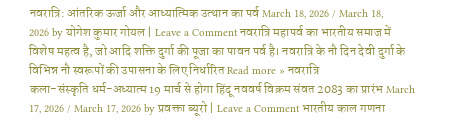नवरात्रि: आंतरिक ऊर्जा और आध्यात्मिक उत्थान का पर्व March 18, 2026 / March 18, 2026 by योगेश कुमार गोयल | Leave a Comment नवरात्रि महापर्व का भारतीय समाज में विशेष महत्व है, जो आदि शक्ति दुर्गा की पूजा का पावन पर्व है। नवरात्रि के नौ दिन देवी दुर्गा के विभिन्न नौ स्वरूपों की उपासना के लिए निर्धारित Read more » नवरात्रि
कला-संस्कृति धर्म-अध्यात्म 19 मार्च से होगा हिंदू नववर्ष विक्रम संवत 2083 का प्रारंभ March 17, 2026 / March 17, 2026 by प्रवक्ता ब्यूरो | Leave a Comment भारतीय काल गणना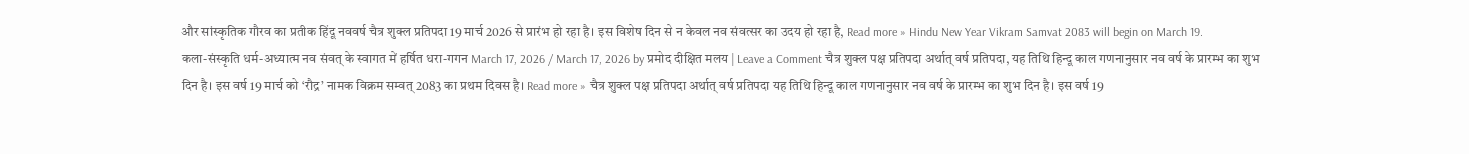और सांस्कृतिक गौरव का प्रतीक हिंदू नववर्ष चैत्र शुक्ल प्रतिपदा 19 मार्च 2026 से प्रारंभ हो रहा है। इस विशेष दिन से न केवल नव संवत्सर का उदय हो रहा है, Read more » Hindu New Year Vikram Samvat 2083 will begin on March 19.
कला-संस्कृति धर्म-अध्यात्म नव संवत् के स्वागत में हर्षित धरा-गगन March 17, 2026 / March 17, 2026 by प्रमोद दीक्षित मलय | Leave a Comment चैत्र शुक्ल पक्ष प्रतिपदा अर्थात् वर्ष प्रतिपदा, यह तिथि हिन्दू काल गणनानुसार नव वर्ष के प्रारम्भ का शुभ दिन है। इस वर्ष 19 मार्च को ‘रौद्र’ नामक विक्रम सम्वत् 2083 का प्रथम दिवस है। Read more » चैत्र शुक्ल पक्ष प्रतिपदा अर्थात् वर्ष प्रतिपदा यह तिथि हिन्दू काल गणनानुसार नव वर्ष के प्रारम्भ का शुभ दिन है। इस वर्ष 19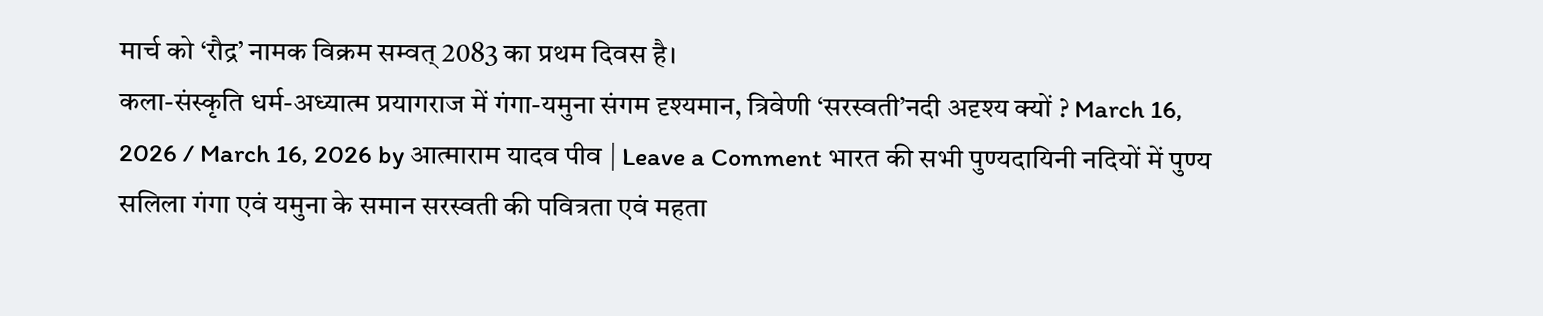मार्च को ‘रौद्र’ नामक विक्रम सम्वत् 2083 का प्रथम दिवस है।
कला-संस्कृति धर्म-अध्यात्म प्रयागराज में गंगा-यमुना संगम दृश्यमान, त्रिवेणी ‘सरस्वती’नदी अदृश्य क्यों ? March 16, 2026 / March 16, 2026 by आत्माराम यादव पीव | Leave a Comment भारत की सभी पुण्यदायिनी नदियों में पुण्य सलिला गंगा एवं यमुना के समान सरस्वती की पवित्रता एवं महता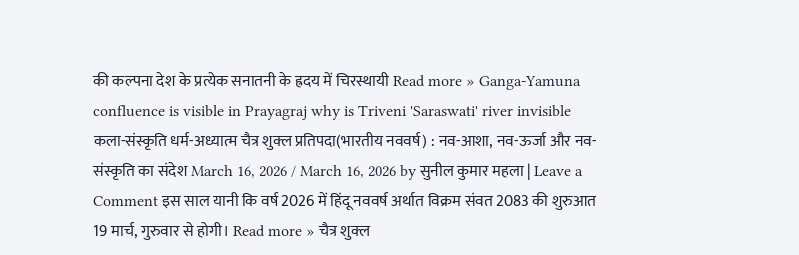की कल्पना देश के प्रत्येक सनातनी के ह्रदय में चिरस्थायी Read more » Ganga-Yamuna confluence is visible in Prayagraj why is Triveni 'Saraswati' river invisible
कला-संस्कृति धर्म-अध्यात्म चैत्र शुक्ल प्रतिपदा(भारतीय नववर्ष) : नव-आशा, नव-ऊर्जा और नव-संस्कृति का संदेश March 16, 2026 / March 16, 2026 by सुनील कुमार महला | Leave a Comment इस साल यानी कि वर्ष 2026 में हिंदू नववर्ष अर्थात विक्रम संवत 2083 की शुरुआत 19 मार्च, गुरुवार से होगी। Read more » चैत्र शुक्ल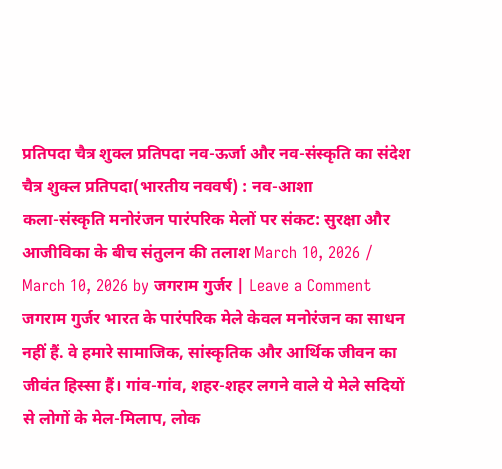प्रतिपदा चैत्र शुक्ल प्रतिपदा नव-ऊर्जा और नव-संस्कृति का संदेश चैत्र शुक्ल प्रतिपदा(भारतीय नववर्ष) : नव-आशा
कला-संस्कृति मनोरंजन पारंपरिक मेलों पर संकट: सुरक्षा और आजीविका के बीच संतुलन की तलाश March 10, 2026 / March 10, 2026 by जगराम गुर्जर | Leave a Comment जगराम गुर्जर भारत के पारंपरिक मेले केवल मनोरंजन का साधन नहीं हैं. वे हमारे सामाजिक, सांस्कृतिक और आर्थिक जीवन का जीवंत हिस्सा हैं। गांव-गांव, शहर-शहर लगने वाले ये मेले सदियों से लोगों के मेल-मिलाप, लोक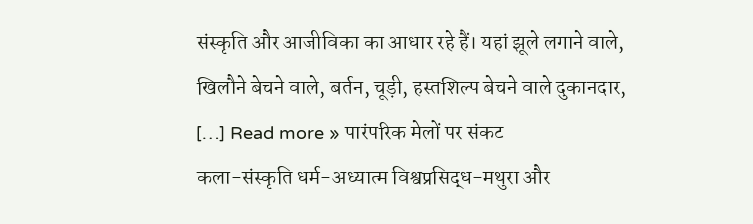संस्कृति और आजीविका का आधार रहे हैं। यहां झूले लगाने वाले, खिलौने बेचने वाले, बर्तन, चूड़ी, हस्तशिल्प बेचने वाले दुकानदार, […] Read more » पारंपरिक मेलों पर संकट
कला-संस्कृति धर्म-अध्यात्म विश्वप्रसिद्ध-मथुरा और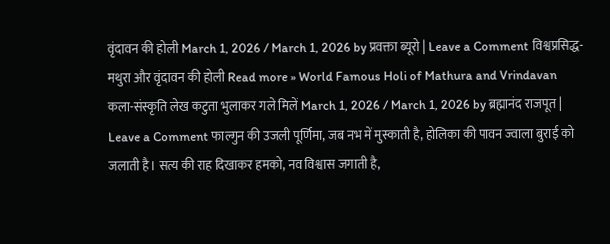वृंदावन की होली March 1, 2026 / March 1, 2026 by प्रवक्ता ब्यूरो | Leave a Comment विश्वप्रसिद्ध-मथुरा और वृंदावन की होली Read more » World Famous Holi of Mathura and Vrindavan
कला-संस्कृति लेख कटुता भुलाकर गले मिलें March 1, 2026 / March 1, 2026 by ब्रह्मानंद राजपूत | Leave a Comment फाल्गुन की उजली पूर्णिमा, जब नभ में मुस्काती है, होलिका की पावन ज्वाला बुराई को जलाती है। सत्य की राह दिखाकर हमको, नव विश्वास जगाती है,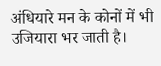अंधियारे मन के कोनों में भी उजियारा भर जाती है।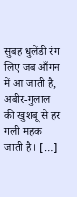सुबह धुलेंडी रंग लिए जब आँगन में आ जाती है, अबीर-गुलाल की खुशबू से हर गली महक जाती है। […]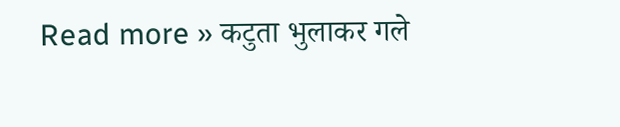Read more » कटुता भुलाकर गले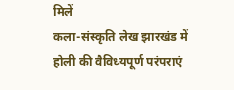मिलें
कला-संस्कृति लेख झारखंड में होली की वैविध्यपूर्ण परंपराएं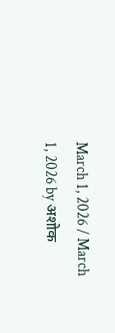March 1, 2026 / March 1, 2026 by अशोक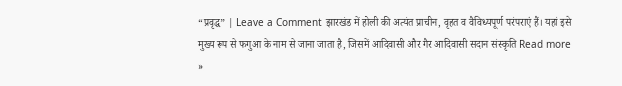“प्रवृद्ध” | Leave a Comment झारखंड में होली की अत्यंत प्राचीन, वृहत व वैविध्यपूर्ण परंपराएं हैं। यहां इसे मुख्य रूप से फगुआ के नाम से जाना जाता है, जिसमें आदिवासी और गैर आदिवासी सदान संस्कृति Read more »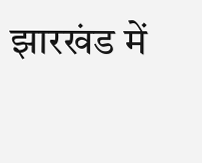झारखंड में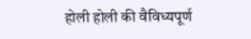होली होली की वैविध्यपूर्ण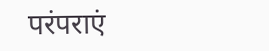परंपराएं